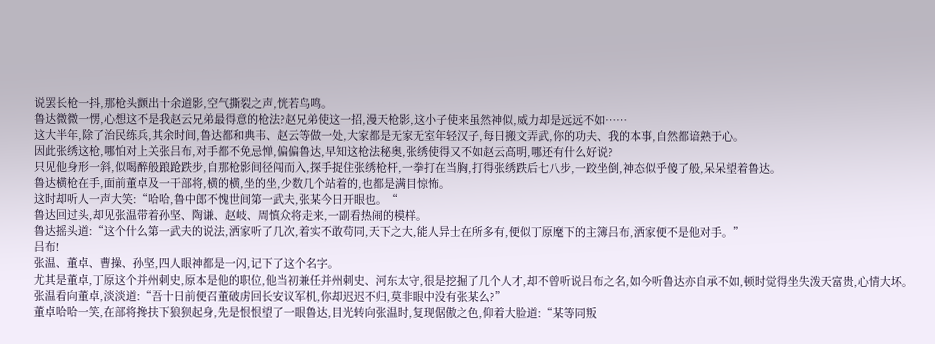说罢长枪一抖,那枪头颤出十余道影,空气撕裂之声,恍若鸟鸣。
鲁达微微一愣,心想这不是我赵云兄弟最得意的枪法?赵兄弟使这一招,漫天枪影,这小子使来虽然神似,威力却是远远不如……
这大半年,除了治民练兵,其余时间,鲁达都和典韦、赵云等做一处,大家都是无家无室年轻汉子,每日搬文弄武,你的功夫、我的本事,自然都谙熟于心。
因此张绣这枪,哪怕对上关张吕布,对手都不免忌惮,偏偏鲁达,早知这枪法秘奥,张绣使得又不如赵云高明,哪还有什么好说?
只见他身形一斜,似喝醉般踉跄跌步,自那枪影间径闯而入,探手捉住张绣枪杆,一拳打在当胸,打得张绣跌后七八步,一跤坐倒,神态似乎傻了般,呆呆望着鲁达。
鲁达横枪在手,面前董卓及一干部将,横的横,坐的坐,少数几个站着的,也都是满目惊怖。
这时却听人一声大笑:“哈哈,鲁中郎不愧世间第一武夫,张某今日开眼也。“
鲁达回过头,却见张温带着孙坚、陶谦、赵岐、周慎众将走来,一副看热闹的模样。
鲁达摇头道:“这个什么第一武夫的说法,洒家听了几次,着实不敢苟同,天下之大,能人异士在所多有,便似丁原麾下的主簿吕布,洒家便不是他对手。”
吕布!
张温、董卓、曹操、孙坚,四人眼神都是一闪,记下了这个名字。
尤其是董卓,丁原这个并州刺史,原本是他的职位,他当初兼任并州刺史、河东太守,很是挖掘了几个人才,却不曾听说吕布之名,如今听鲁达亦自承不如,顿时觉得坐失泼天富贵,心情大坏。
张温看向董卓,淡淡道:“吾十日前便召董破虏回长安议军机,你却迟迟不归,莫非眼中没有张某么?”
董卓哈哈一笑,在部将搀扶下狼狈起身,先是恨恨望了一眼鲁达,目光转向张温时,复现倨傲之色,仰着大脸道:“某等同叛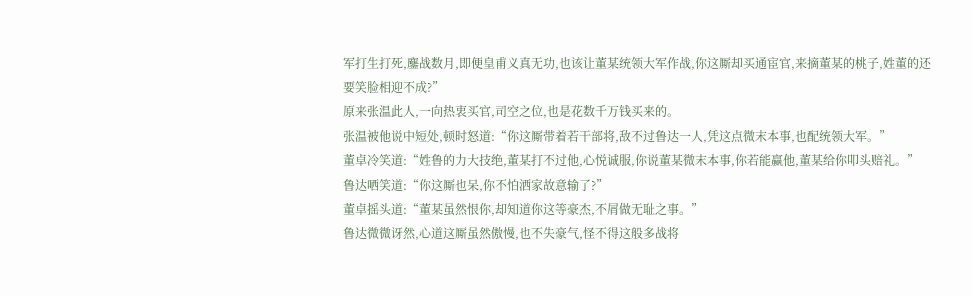军打生打死,鏖战数月,即便皇甫义真无功,也该让董某统领大军作战,你这厮却买通宦官,来摘董某的桃子,姓董的还要笑脸相迎不成?”
原来张温此人,一向热衷买官,司空之位,也是花数千万钱买来的。
张温被他说中短处,顿时怒道:“你这厮带着若干部将,敌不过鲁达一人,凭这点微末本事,也配统领大军。”
董卓冷笑道:“姓鲁的力大技绝,董某打不过他,心悦诚服,你说董某微末本事,你若能赢他,董某给你叩头赔礼。”
鲁达哂笑道:“你这厮也呆,你不怕洒家故意输了?”
董卓摇头道:“董某虽然恨你,却知道你这等豪杰,不屑做无耻之事。”
鲁达微微讶然,心道这厮虽然傲慢,也不失豪气,怪不得这般多战将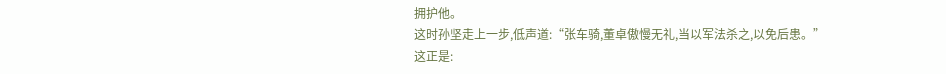拥护他。
这时孙坚走上一步,低声道:“张车骑,董卓傲慢无礼,当以军法杀之,以免后患。”
这正是: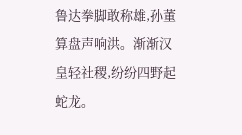鲁达拳脚敢称雄,孙董算盘声响洪。渐渐汉皇轻社稷,纷纷四野起蛇龙。